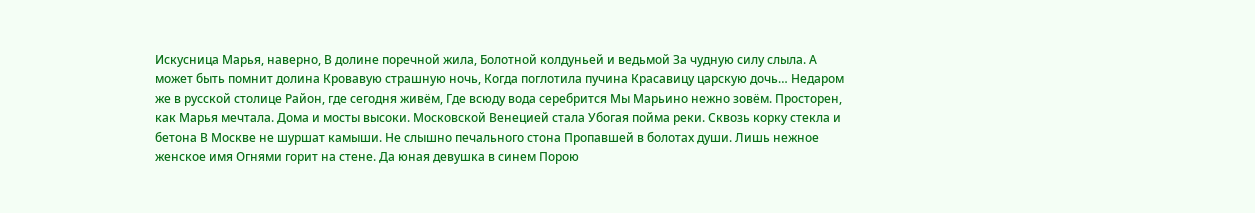Искусница Марья, наверно, В долине поречной жила, Болотной колдуньей и ведьмой За чудную силу слыла. А может быть помнит долина Кровавую страшную ночь, Когда поглотила пучина Красавицу царскую дочь… Недаром же в русской столице Район, где сегодня живём, Где всюду вода серебрится Мы Марьино нежно зовём. Просторен, как Марья мечтала. Дома и мосты высоки. Московской Венецией стала Убогая пойма реки. Сквозь корку стекла и бетона В Москве не шуршат камыши. Не слышно печального стона Пропавшей в болотах души. Лишь нежное женское имя Огнями горит на стене. Да юная девушка в синем Порою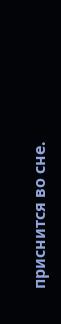приснится во сне.